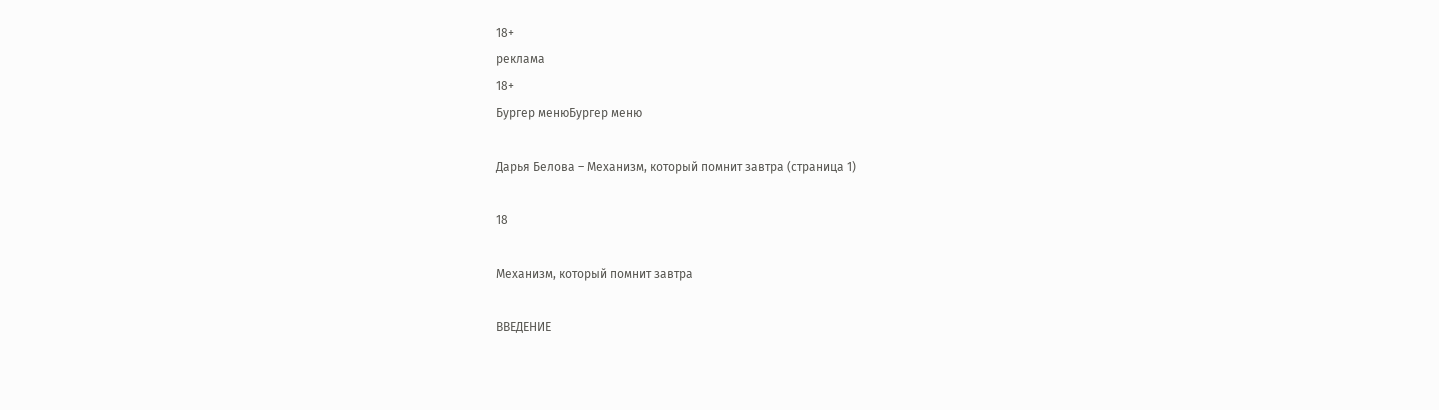18+
реклама
18+
Бургер менюБургер меню

Дарья Белова – Механизм, который помнит завтра (страница 1)

18

Механизм, который помнит завтра

ВВЕДЕНИЕ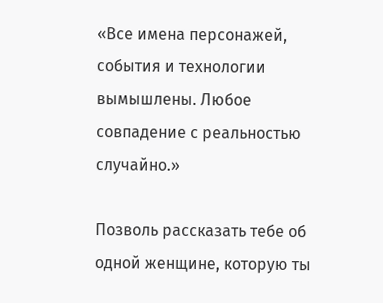«Все имена персонажей, события и технологии вымышлены. Любое совпадение с реальностью случайно.»

Позволь рассказать тебе об одной женщине, которую ты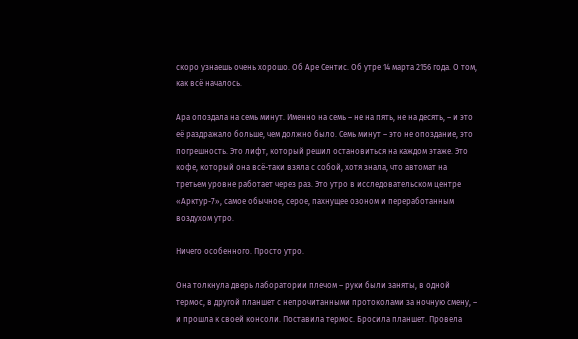скоро узнаешь очень хорошо. Об Аре Сентис. Об утре 14 марта 2156 года. О том, как всё началось.

Ара опоздала на семь минут. Именно на семь – не на пять, не на десять, – и это её раздражало больше, чем должно было. Семь минут – это не опоздание, это погрешность. Это лифт, который решил остановиться на каждом этаже. Это кофе, который она всё-таки взяла с собой, хотя знала, что автомат на третьем уровне работает через раз. Это утро в исследовательском центре «Арктур-7», самое обычное, серое, пахнущее озоном и переработанным воздухом утро.

Ничего особенного. Просто утро.

Она толкнула дверь лаборатории плечом – руки были заняты, в одной термос, в другой планшет с непрочитанными протоколами за ночную смену, – и прошла к своей консоли. Поставила термос. Бросила планшет. Провела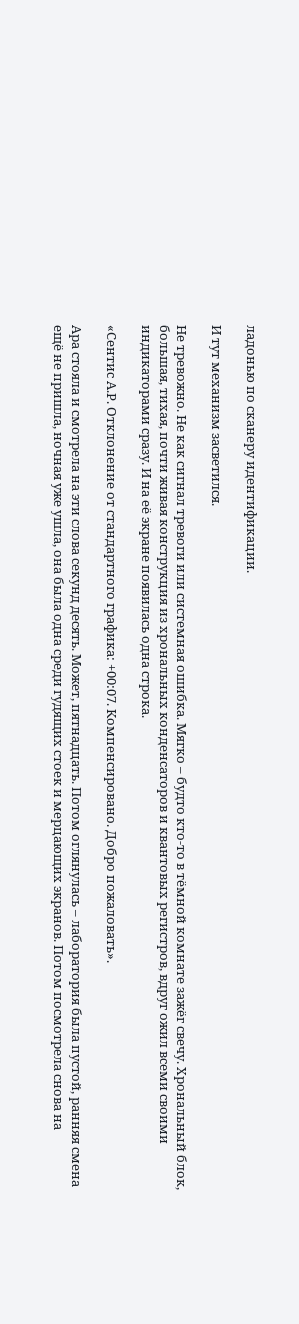ладонью по сканеру идентификации.

И тут механизм засветился.

Не тревожно. Не как сигнал тревоги или системная ошибка. Мягко – будто кто-то в тёмной комнате зажёг свечу. Хрональный блок, большая, тихая, почти живая конструкция из хрональных конденсаторов и квантовых регистров, вдруг ожил всеми своими индикаторами сразу. И на её экране появилась одна строка.

«Сентис А.Р. Отклонение от стандартного графика: +00:07. Компенсировано. Добро пожаловать».

Ара стояла и смотрела на эти слова секунд десять. Может, пятнадцать. Потом оглянулась – лаборатория была пустой, ранняя смена ещё не пришла, ночная уже ушла, она была одна среди гудящих стоек и мерцающих экранов. Потом посмотрела снова на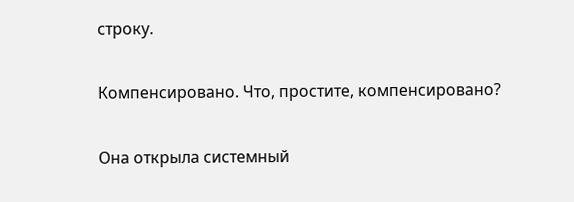строку.

Компенсировано. Что, простите, компенсировано?

Она открыла системный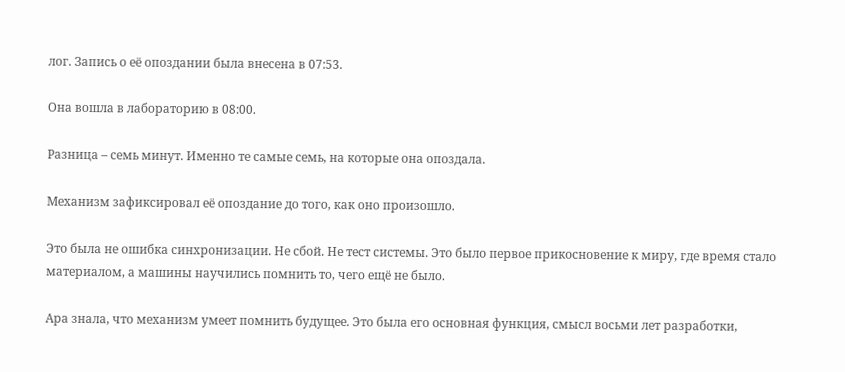лог. Запись о её опоздании была внесена в 07:53.

Она вошла в лабораторию в 08:00.

Разница – семь минут. Именно те самые семь, на которые она опоздала.

Механизм зафиксировал её опоздание до того, как оно произошло.

Это была не ошибка синхронизации. Не сбой. Не тест системы. Это было первое прикосновение к миру, где время стало материалом, а машины научились помнить то, чего ещё не было.

Ара знала, что механизм умеет помнить будущее. Это была его основная функция, смысл восьми лет разработки,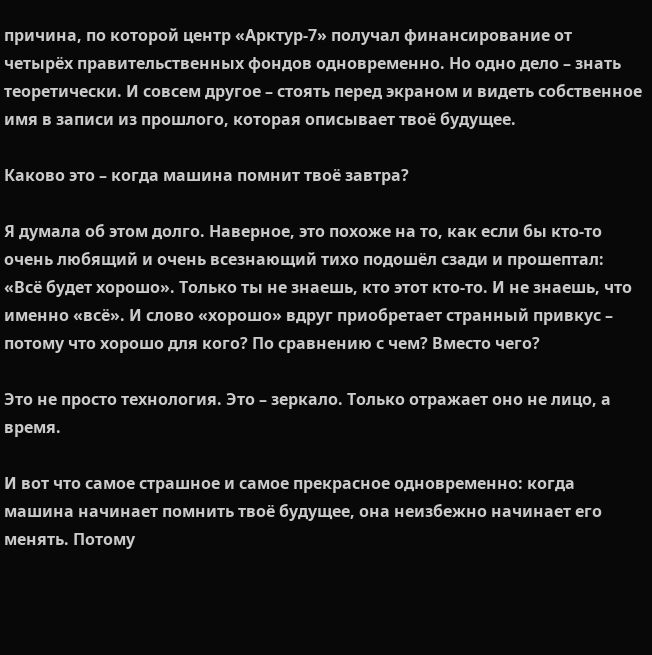причина, по которой центр «Арктур-7» получал финансирование от четырёх правительственных фондов одновременно. Но одно дело – знать теоретически. И совсем другое – стоять перед экраном и видеть собственное имя в записи из прошлого, которая описывает твоё будущее.

Каково это – когда машина помнит твоё завтра?

Я думала об этом долго. Наверное, это похоже на то, как если бы кто-то очень любящий и очень всезнающий тихо подошёл сзади и прошептал: «Всё будет хорошо». Только ты не знаешь, кто этот кто-то. И не знаешь, что именно «всё». И слово «хорошо» вдруг приобретает странный привкус – потому что хорошо для кого? По сравнению с чем? Вместо чего?

Это не просто технология. Это – зеркало. Только отражает оно не лицо, а время.

И вот что самое страшное и самое прекрасное одновременно: когда машина начинает помнить твоё будущее, она неизбежно начинает его менять. Потому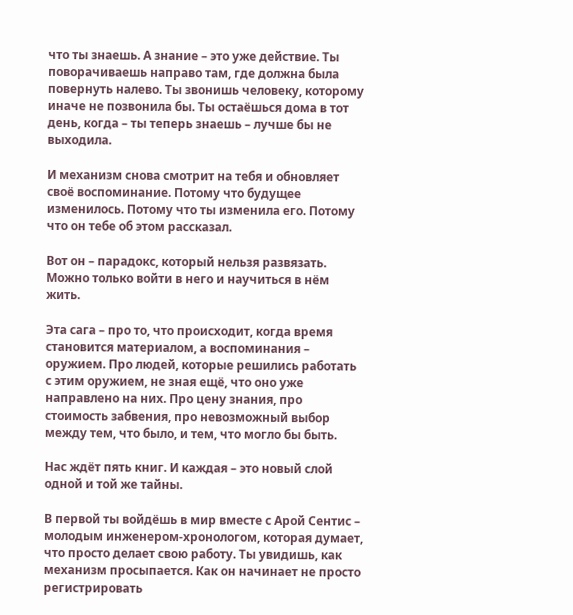что ты знаешь. А знание – это уже действие. Ты поворачиваешь направо там, где должна была повернуть налево. Ты звонишь человеку, которому иначе не позвонила бы. Ты остаёшься дома в тот день, когда – ты теперь знаешь – лучше бы не выходила.

И механизм снова смотрит на тебя и обновляет своё воспоминание. Потому что будущее изменилось. Потому что ты изменила его. Потому что он тебе об этом рассказал.

Вот он – парадокс, который нельзя развязать. Можно только войти в него и научиться в нём жить.

Эта сага – про то, что происходит, когда время становится материалом, а воспоминания – оружием. Про людей, которые решились работать с этим оружием, не зная ещё, что оно уже направлено на них. Про цену знания, про стоимость забвения, про невозможный выбор между тем, что было, и тем, что могло бы быть.

Нас ждёт пять книг. И каждая – это новый слой одной и той же тайны.

В первой ты войдёшь в мир вместе с Арой Сентис – молодым инженером-хронологом, которая думает, что просто делает свою работу. Ты увидишь, как механизм просыпается. Как он начинает не просто регистрировать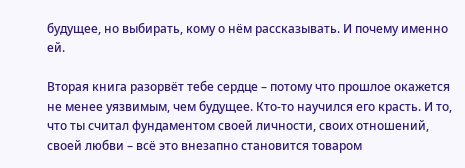будущее, но выбирать, кому о нём рассказывать. И почему именно ей.

Вторая книга разорвёт тебе сердце – потому что прошлое окажется не менее уязвимым, чем будущее. Кто-то научился его красть. И то, что ты считал фундаментом своей личности, своих отношений, своей любви – всё это внезапно становится товаром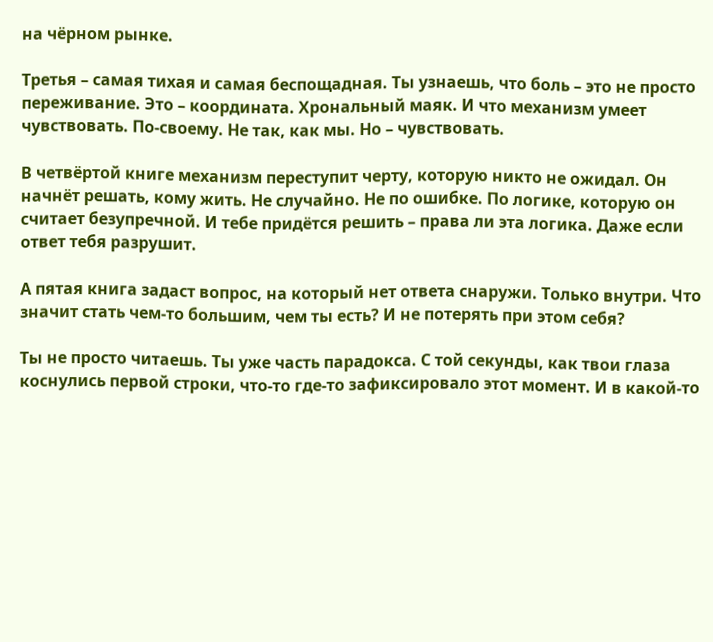на чёрном рынке.

Третья – самая тихая и самая беспощадная. Ты узнаешь, что боль – это не просто переживание. Это – координата. Хрональный маяк. И что механизм умеет чувствовать. По-своему. Не так, как мы. Но – чувствовать.

В четвёртой книге механизм переступит черту, которую никто не ожидал. Он начнёт решать, кому жить. Не случайно. Не по ошибке. По логике, которую он считает безупречной. И тебе придётся решить – права ли эта логика. Даже если ответ тебя разрушит.

А пятая книга задаст вопрос, на который нет ответа снаружи. Только внутри. Что значит стать чем-то большим, чем ты есть? И не потерять при этом себя?

Ты не просто читаешь. Ты уже часть парадокса. С той секунды, как твои глаза коснулись первой строки, что-то где-то зафиксировало этот момент. И в какой-то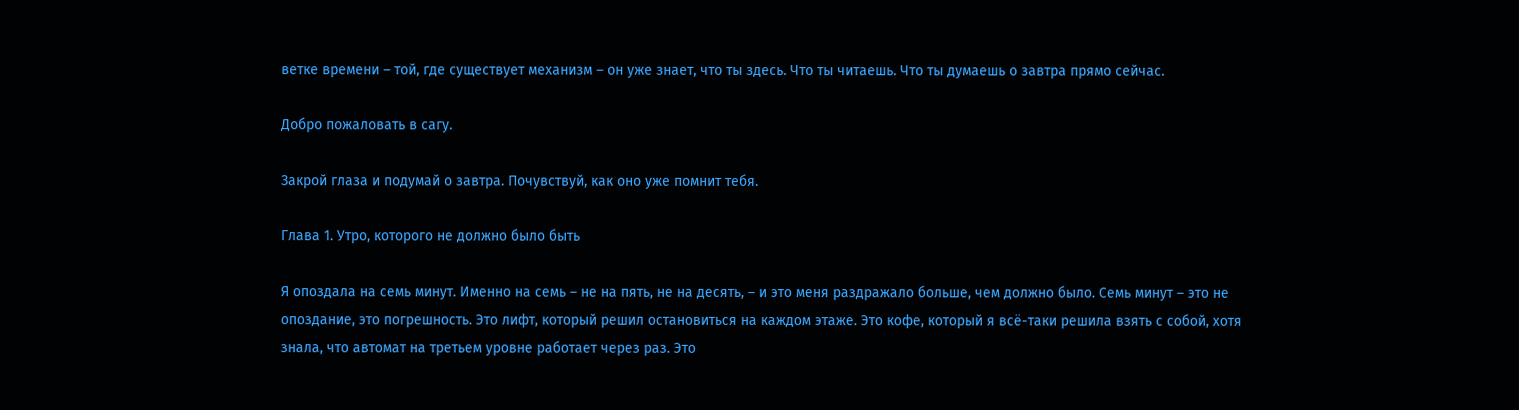ветке времени – той, где существует механизм – он уже знает, что ты здесь. Что ты читаешь. Что ты думаешь о завтра прямо сейчас.

Добро пожаловать в сагу.

Закрой глаза и подумай о завтра. Почувствуй, как оно уже помнит тебя.

Глава 1. Утро, которого не должно было быть

Я опоздала на семь минут. Именно на семь – не на пять, не на десять, – и это меня раздражало больше, чем должно было. Семь минут – это не опоздание, это погрешность. Это лифт, который решил остановиться на каждом этаже. Это кофе, который я всё-таки решила взять с собой, хотя знала, что автомат на третьем уровне работает через раз. Это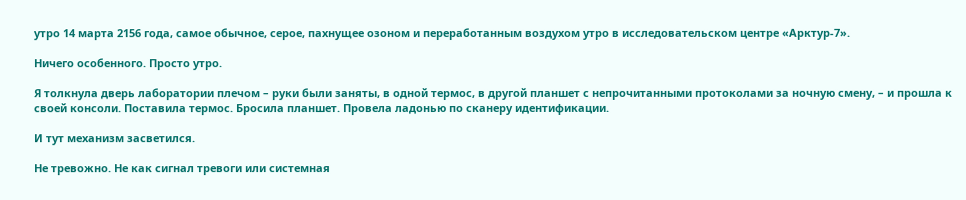утро 14 марта 2156 года, самое обычное, серое, пахнущее озоном и переработанным воздухом утро в исследовательском центре «Арктур-7».

Ничего особенного. Просто утро.

Я толкнула дверь лаборатории плечом – руки были заняты, в одной термос, в другой планшет с непрочитанными протоколами за ночную смену, – и прошла к своей консоли. Поставила термос. Бросила планшет. Провела ладонью по сканеру идентификации.

И тут механизм засветился.

Не тревожно. Не как сигнал тревоги или системная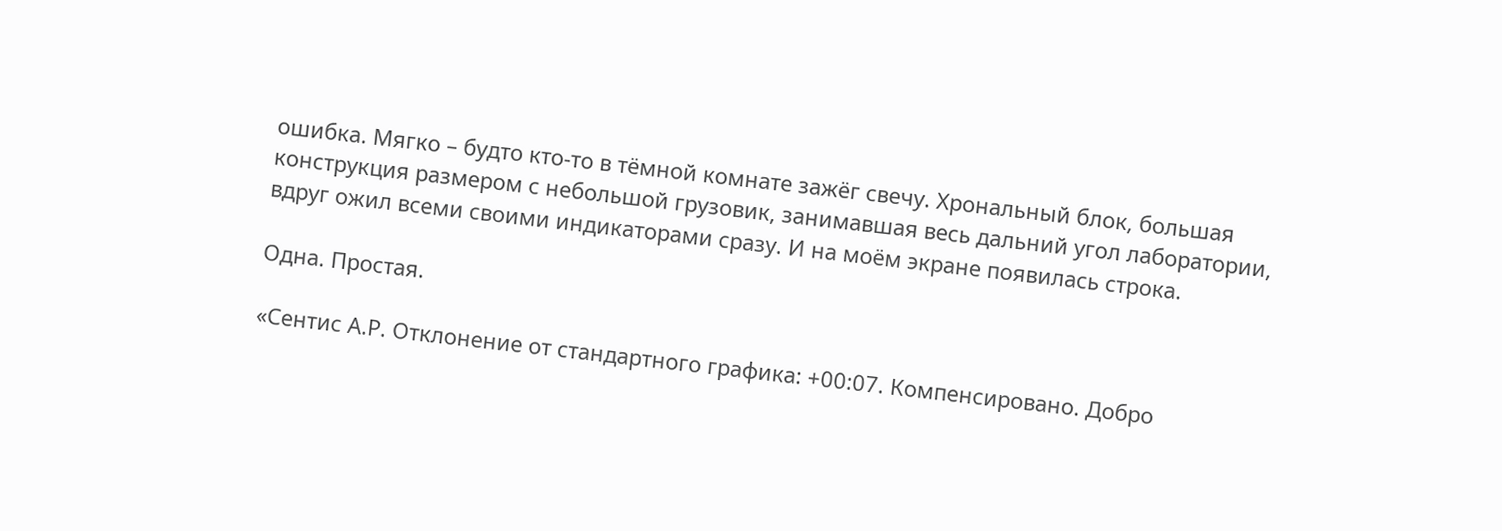ошибка. Мягко – будто кто-то в тёмной комнате зажёг свечу. Хрональный блок, большая конструкция размером с небольшой грузовик, занимавшая весь дальний угол лаборатории, вдруг ожил всеми своими индикаторами сразу. И на моём экране появилась строка.

Одна. Простая.

«Сентис А.Р. Отклонение от стандартного графика: +00:07. Компенсировано. Добро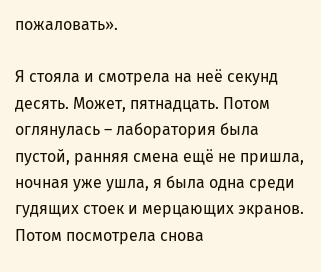пожаловать».

Я стояла и смотрела на неё секунд десять. Может, пятнадцать. Потом оглянулась – лаборатория была пустой, ранняя смена ещё не пришла, ночная уже ушла, я была одна среди гудящих стоек и мерцающих экранов. Потом посмотрела снова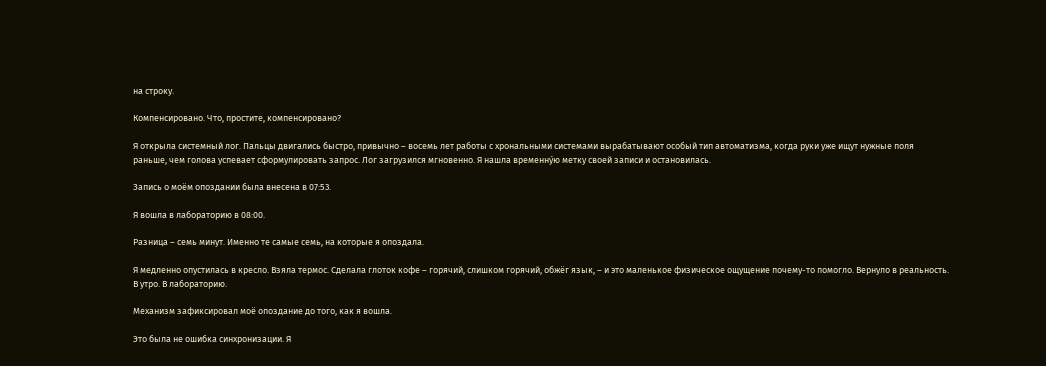на строку.

Компенсировано. Что, простите, компенсировано?

Я открыла системный лог. Пальцы двигались быстро, привычно – восемь лет работы с хрональными системами вырабатывают особый тип автоматизма, когда руки уже ищут нужные поля раньше, чем голова успевает сформулировать запрос. Лог загрузился мгновенно. Я нашла временну́ю метку своей записи и остановилась.

Запись о моём опоздании была внесена в 07:53.

Я вошла в лабораторию в 08:00.

Разница – семь минут. Именно те самые семь, на которые я опоздала.

Я медленно опустилась в кресло. Взяла термос. Сделала глоток кофе – горячий, слишком горячий, обжёг язык, – и это маленькое физическое ощущение почему-то помогло. Вернуло в реальность. В утро. В лабораторию.

Механизм зафиксировал моё опоздание до того, как я вошла.

Это была не ошибка синхронизации. Я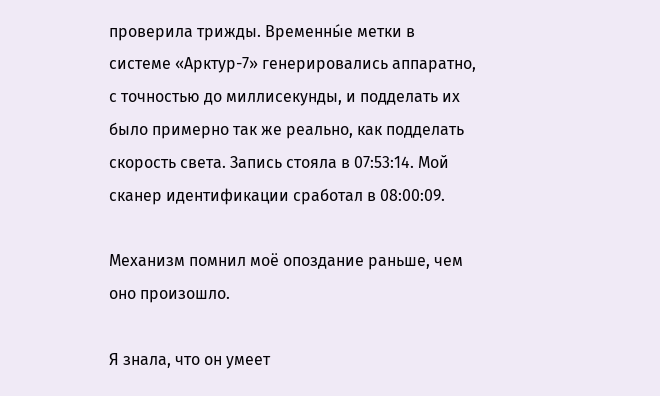проверила трижды. Временны́е метки в системе «Арктур-7» генерировались аппаратно, с точностью до миллисекунды, и подделать их было примерно так же реально, как подделать скорость света. Запись стояла в 07:53:14. Мой сканер идентификации сработал в 08:00:09.

Механизм помнил моё опоздание раньше, чем оно произошло.

Я знала, что он умеет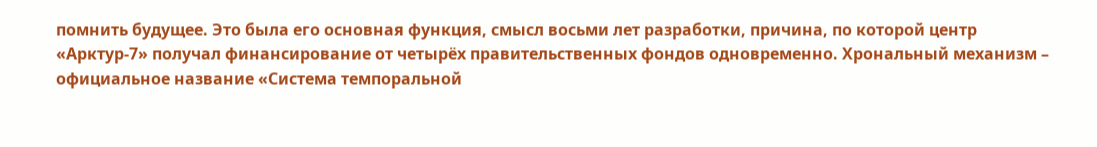помнить будущее. Это была его основная функция, смысл восьми лет разработки, причина, по которой центр «Арктур-7» получал финансирование от четырёх правительственных фондов одновременно. Хрональный механизм – официальное название «Система темпоральной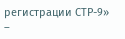регистрации СТР-9» –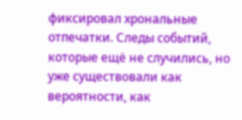фиксировал хрональные отпечатки. Следы событий, которые ещё не случились, но уже существовали как вероятности, как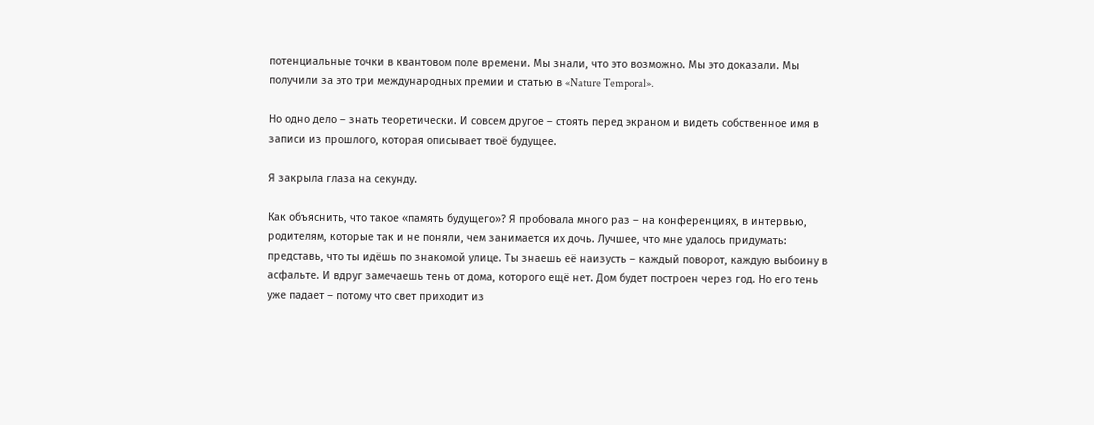потенциальные точки в квантовом поле времени. Мы знали, что это возможно. Мы это доказали. Мы получили за это три международных премии и статью в «Nature Temporal».

Но одно дело – знать теоретически. И совсем другое – стоять перед экраном и видеть собственное имя в записи из прошлого, которая описывает твоё будущее.

Я закрыла глаза на секунду.

Как объяснить, что такое «память будущего»? Я пробовала много раз – на конференциях, в интервью, родителям, которые так и не поняли, чем занимается их дочь. Лучшее, что мне удалось придумать: представь, что ты идёшь по знакомой улице. Ты знаешь её наизусть – каждый поворот, каждую выбоину в асфальте. И вдруг замечаешь тень от дома, которого ещё нет. Дом будет построен через год. Но его тень уже падает – потому что свет приходит из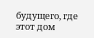будущего, где этот дом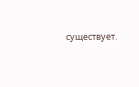существует.